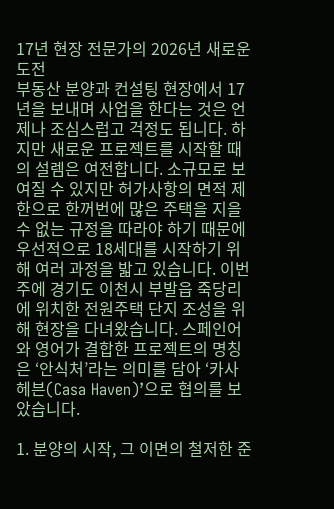17년 현장 전문가의 2026년 새로운 도전
부동산 분양과 컨설팅 현장에서 17년을 보내며 사업을 한다는 것은 언제나 조심스럽고 걱정도 됩니다. 하지만 새로운 프로젝트를 시작할 때의 설렘은 여전합니다. 소규모로 보여질 수 있지만 허가사항의 면적 제한으로 한꺼번에 많은 주택을 지을 수 없는 규정을 따라야 하기 때문에 우선적으로 18세대를 시작하기 위해 여러 과정을 밟고 있습니다. 이번 주에 경기도 이천시 부발읍 죽당리에 위치한 전원주택 단지 조성을 위해 현장을 다녀왔습니다. 스페인어와 영어가 결합한 프로젝트의 명칭은 ‘안식처’라는 의미를 담아 ‘카사 헤븐(Casa Haven)’으로 협의를 보았습니다.

1. 분양의 시작, 그 이면의 철저한 준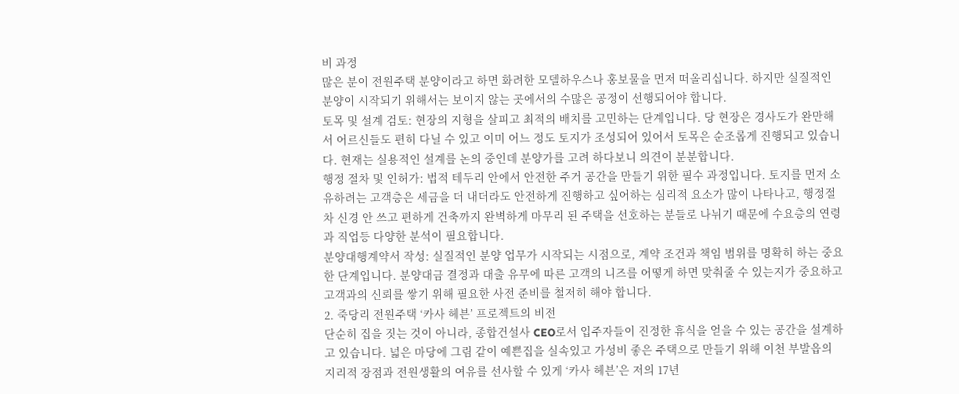비 과정
많은 분이 전원주택 분양이라고 하면 화려한 모델하우스나 홍보물을 먼저 떠올리십니다. 하지만 실질적인 분양이 시작되기 위해서는 보이지 않는 곳에서의 수많은 공정이 선행되어야 합니다.
토목 및 설계 검토: 현장의 지형을 살피고 최적의 배치를 고민하는 단계입니다. 당 현장은 경사도가 완만해서 어르신들도 편히 다닐 수 있고 이미 어느 정도 토지가 조성되어 있어서 토목은 순조롭게 진행되고 있습니다. 현재는 실용적인 설계를 논의 중인데 분양가를 고려 하다보니 의견이 분분합니다.
행정 절차 및 인허가: 법적 테두리 안에서 안전한 주거 공간을 만들기 위한 필수 과정입니다. 토지를 먼저 소유하려는 고객층은 세금을 더 내더라도 안전하게 진행하고 싶어하는 심리적 요소가 많이 나타나고, 행정절차 신경 안 쓰고 편하게 건축까지 완벽하게 마무리 된 주택을 선호하는 분들로 나뉘기 때문에 수요층의 연령과 직업등 다양한 분석이 필요합니다.
분양대행계약서 작성: 실질적인 분양 업무가 시작되는 시점으로, 계약 조건과 책임 범위를 명확히 하는 중요한 단계입니다. 분양대금 결정과 대출 유무에 따른 고객의 니즈를 어떻게 하면 맞춰줄 수 있는지가 중요하고 고객과의 신뢰를 쌓기 위해 필요한 사전 준비를 철저히 해야 합니다.
2. 죽당리 전원주택 ‘카사 헤븐’ 프로젝트의 비전
단순히 집을 짓는 것이 아니라, 종합건설사 CEO로서 입주자들이 진정한 휴식을 얻을 수 있는 공간을 설계하고 있습니다. 넓은 마당에 그림 같이 예쁜집을 실속있고 가성비 좋은 주택으로 만들기 위해 이천 부발읍의 지리적 장점과 전원생활의 여유를 선사할 수 있게 ‘카사 헤븐’은 저의 17년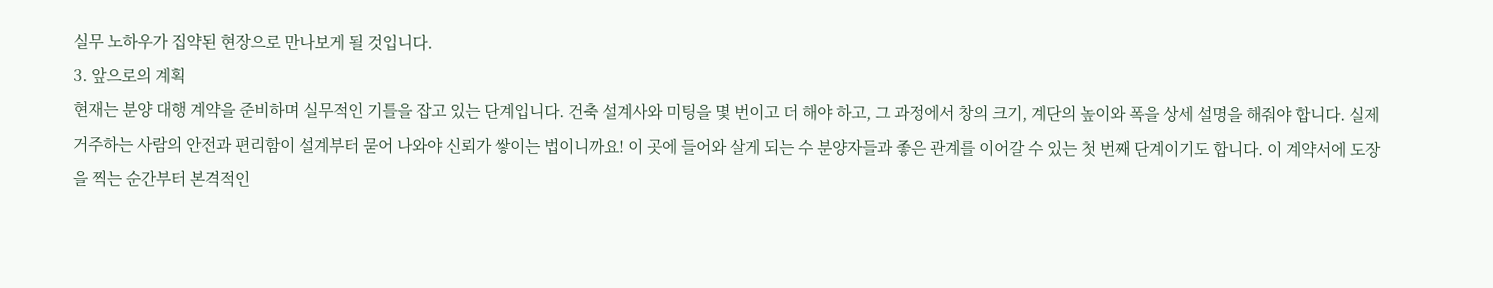실무 노하우가 집약된 현장으로 만나보게 될 것입니다.
3. 앞으로의 계획
현재는 분양 대행 계약을 준비하며 실무적인 기틀을 잡고 있는 단계입니다. 건축 설계사와 미팅을 몇 번이고 더 해야 하고, 그 과정에서 창의 크기, 계단의 높이와 폭을 상세 설명을 해줘야 합니다. 실제 거주하는 사람의 안전과 편리함이 설계부터 묻어 나와야 신뢰가 쌓이는 법이니까요! 이 곳에 들어와 살게 되는 수 분양자들과 좋은 관계를 이어갈 수 있는 첫 번째 단계이기도 합니다. 이 계약서에 도장을 찍는 순간부터 본격적인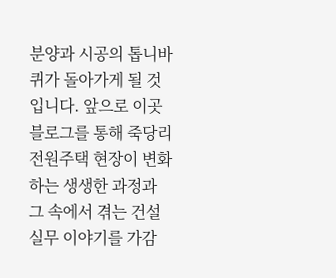분양과 시공의 톱니바퀴가 돌아가게 될 것입니다. 앞으로 이곳 블로그를 통해 죽당리 전원주택 현장이 변화하는 생생한 과정과 그 속에서 겪는 건설 실무 이야기를 가감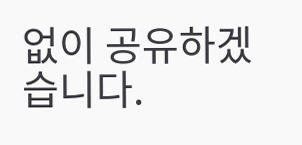없이 공유하겠습니다.